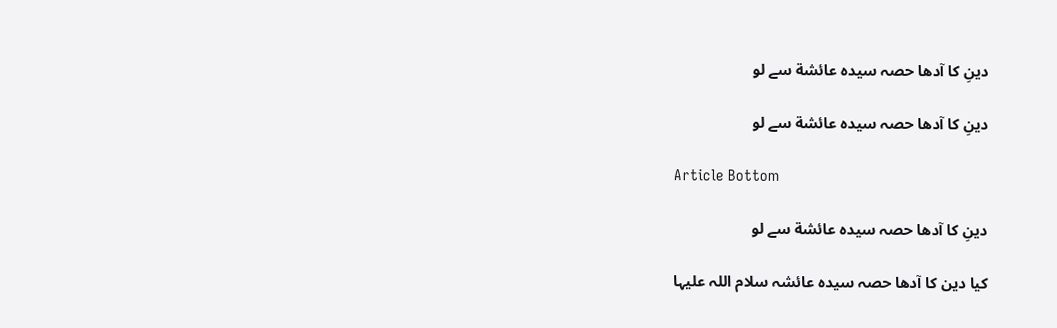دینِ کا آدھا حصہ سیدہ عائشة سے لو

دینِ کا آدھا حصہ سیدہ عائشة سے لو

Article Bottom

دینِ کا آدھا حصہ سیدہ عائشة سے لو

کیا دین کا آدھا حصہ سیدہ عائشہ سلام اللہ علیہا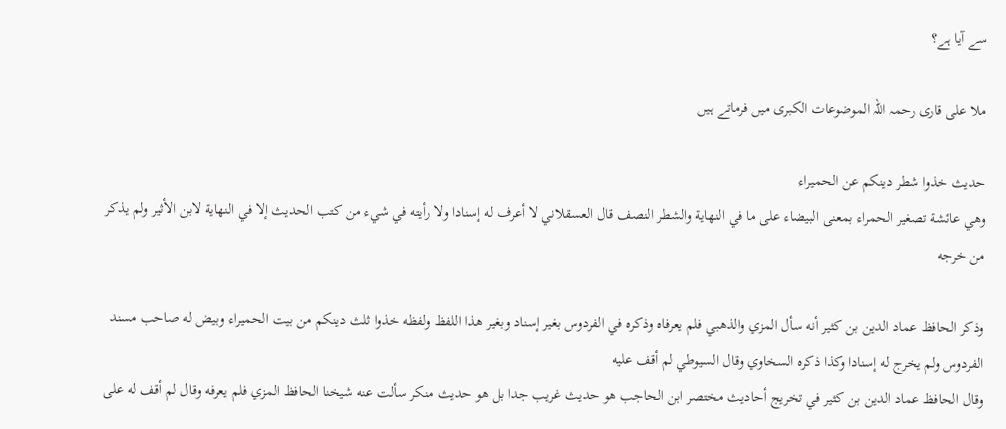سے آیا ہے؟

ملا علی قاری رحمہ اللہ الموضوعات الکبری میں فرماتے ہیں

حديث خذوا شطر دينكم عن الحميراء
وهي عائشة تصغير الحمراء بمعنى البيضاء على ما في النهاية والشطر النصف قال العسقلاني لا أعرف له إسنادا ولا رأيته في شيء من كتب الحديث إلا في النهاية لابن الأثير ولم يذكر من خرجه

وذكر الحافظ عماد الدين بن كثير أنه سأل المزي والذهبي فلم يعرفاه وذكره في الفردوس بغير إسناد وبغير هذا اللفظ ولفظه خذوا ثلث دينكم من بيت الحميراء وبيض له صاحب مسند الفردوس ولم يخرج له إسنادا وكذا ذكره السخاوي وقال السيوطي لم أقف عليه
وقال الحافظ عماد الدين بن كثير في تخريج أحاديث مختصر ابن الحاجب هو حديث غريب جدا بل هو حديث منكر سألت عنه شيخنا الحافظ المزي فلم يعرفه وقال لم أقف له على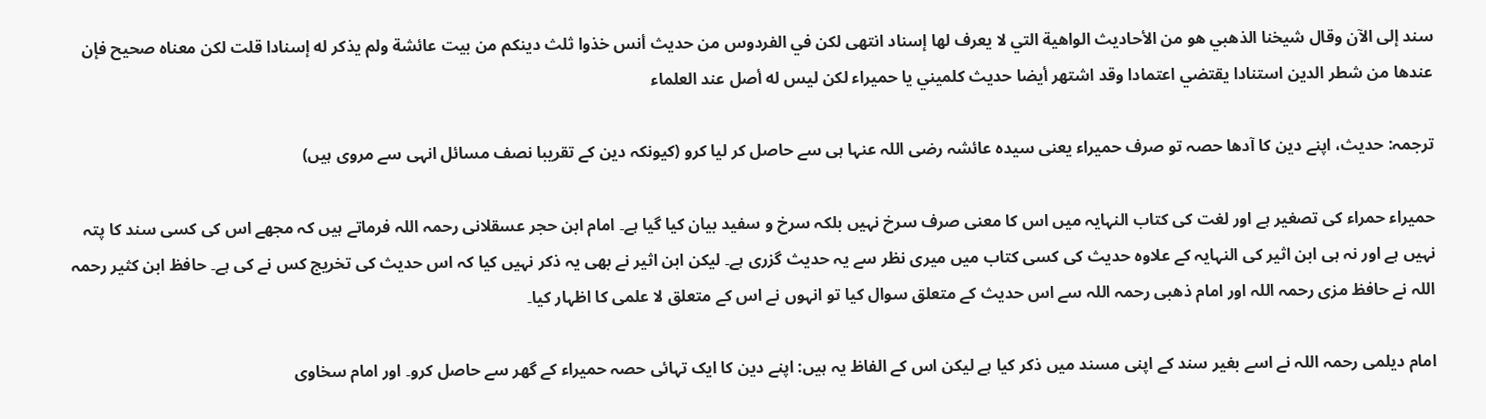سند إلى الآن وقال شيخنا الذهبي هو من الأحاديث الواهية التي لا يعرف لها إسناد انتهى لكن في الفردوس من حديث أنس خذوا ثلث دينكم من بيت عائشة ولم يذكر له إسنادا قلت لكن معناه صحيح فإن عندها من شطر الدين استنادا يقتضي اعتمادا وقد اشتهر أيضا حديث كلميني يا حميراء لكن ليس له أصل عند العلماء

ترجمہ: حدیث، اپنے دین کا آدھا حصہ تو صرف حمیراء یعنی سیدہ عائشہ رضی اللہ عنہا ہی سے حاصل کر لیا کرو (کیونکہ دین کے تقریبا نصف مسائل انہی سے مروی ہیں)

حمیراء حمراء کی تصغیر ہے اور لغت کی کتاب النہایہ میں اس کا معنی صرف سرخ نہیں بلکہ سرخ و سفید بیان کیا گیا ہے۔ امام ابن حجر عسقلانی رحمہ اللہ فرماتے ہیں کہ مجھے اس کی کسی سند کا پتہ نہیں ہے اور نہ ہی ابن اثیر کی النہایہ کے علاوہ حدیث کی کسی کتاب میں میری نظر سے یہ حدیث گزری ہے۔ لیکن ابن اثیر نے بھی یہ ذکر نہیں کیا کہ اس حدیث کی تخریج کس نے کی ہے۔ حافظ ابن کثیر رحمہ اللہ نے حافظ مزی رحمہ اللہ اور امام ذھبی رحمہ اللہ سے اس حدیث کے متعلق سوال کیا تو انہوں نے اس کے متعلق لا علمی کا اظہار کیا۔

امام دیلمی رحمہ اللہ نے اسے بغیر سند کے اپنی مسند میں ذکر کیا ہے لیکن اس کے الفاظ یہ ہیں: اپنے دین کا ایک تہائی حصہ حمیراء کے گھر سے حاصل کرو۔ اور امام سخاوی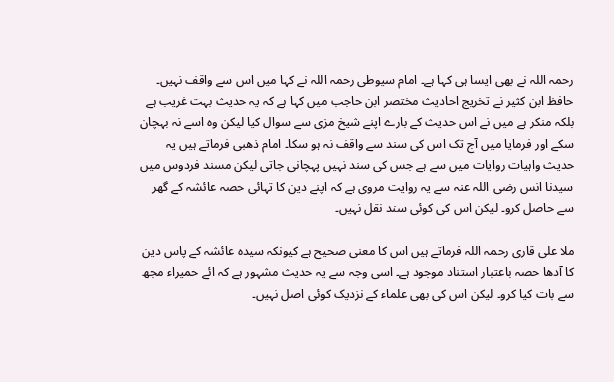رحمہ اللہ نے بھی ایسا ہی کہا ہے۔ امام سیوطی رحمہ اللہ نے کہا میں اس سے واقف نہیں۔ حافظ ابن کثیر نے تخریج احادیث مختصر ابن حاجب میں کہا ہے کہ یہ حدیث بہت غریب ہے بلکہ منکر ہے میں نے اس حدیث کے بارے اپنے شیخ مزی سے سوال کیا لیکن وہ اسے نہ بہچان سکے اور فرمایا میں آج تک اس کی سند سے واقف نہ ہو سکا۔ امام ذھبی فرماتے ہیں یہ حدیث واہیات روایات میں سے ہے جس کی سند نہیں پہچانی جاتی لیکن مسند فردوس میں سیدنا انس رضی اللہ عنہ سے یہ روایت مروی ہے کہ اپنے دین کا تہائی حصہ عائشہ کے گھر سے حاصل کرو۔ لیکن اس کی کوئی سند نقل نہیں۔

ملا علی قاری رحمہ اللہ فرماتے ہیں اس کا معنی صحیح ہے کیونکہ سیدہ عائشہ کے پاس دین کا آدھا حصہ باعتبار استناد موجود ہے۔ اسی وجہ سے یہ حدیث مشہور ہے کہ ائے حمیراء مجھ سے بات کیا کرو۔ لیکن اس کی بھی علماء کے نزدیک کوئی اصل نہیں۔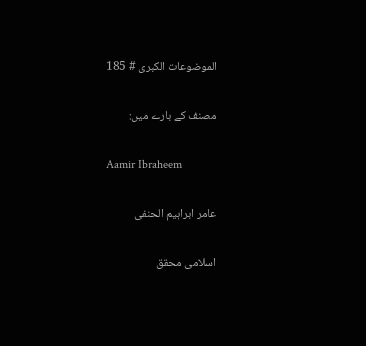الموضوعات الکبری # 185

مصنف کے بارے میں:

Aamir Ibraheem

عامر ابراہیم الحنفی

اسلامی محقق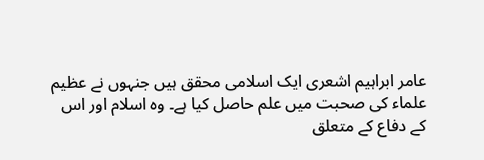عامر ابراہیم اشعری ایک اسلامی محقق ہیں جنہوں نے عظیم علماء کی صحبت میں علم حاصل کیا ہے۔ وہ اسلام اور اس کے دفاع کے متعلق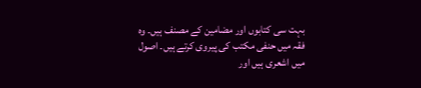بہت سی کتابوں اور مضامین کے مصنف ہیں۔ وہ فقہ میں حنفی مکتب کی پیروی کرتے ہیں۔ اصول میں اشعری ہیں اور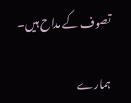تصوف کے مداح ہیں۔

ہمارے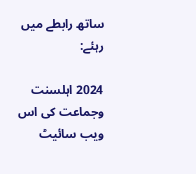ساتھ رابطے میں رہئے:

2024 اہلسنت وجماعت کی اس ویب سائیٹ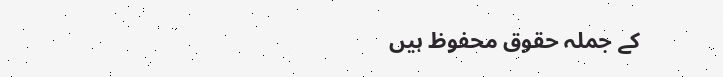کے جملہ حقوق محفوظ ہیں